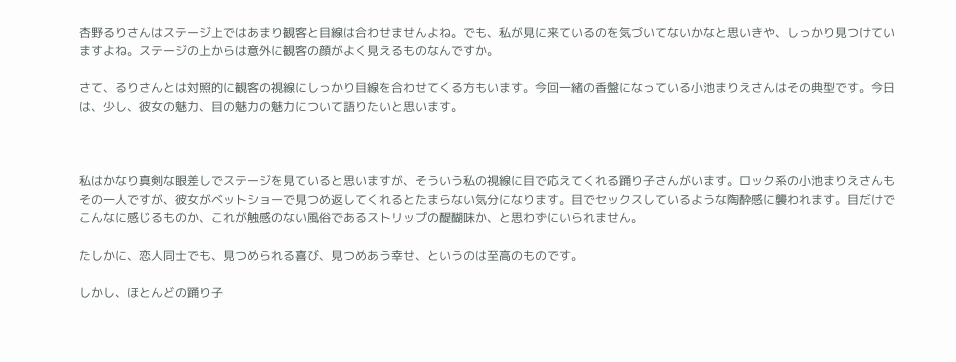杏野るりさんはステージ上ではあまり観客と目線は合わせませんよね。でも、私が見に来ているのを気づいてないかなと思いきや、しっかり見つけていますよね。ステージの上からは意外に観客の顔がよく見えるものなんですか。

さて、るりさんとは対照的に観客の視線にしっかり目線を合わせてくる方もいます。今回一緒の香盤になっている小池まりえさんはその典型です。今日は、少し、彼女の魅力、目の魅力の魅力について語りたいと思います。



私はかなり真剣な眼差しでステージを見ていると思いますが、そういう私の視線に目で応えてくれる踊り子さんがいます。ロック系の小池まりえさんもその一人ですが、彼女がベットショーで見つめ返してくれるとたまらない気分になります。目でセックスしているような陶酔感に襲われます。目だけでこんなに感じるものか、これが触感のない風俗であるストリップの醍醐味か、と思わずにいられません。

たしかに、恋人同士でも、見つめられる喜び、見つめあう幸せ、というのは至高のものです。

しかし、ほとんどの踊り子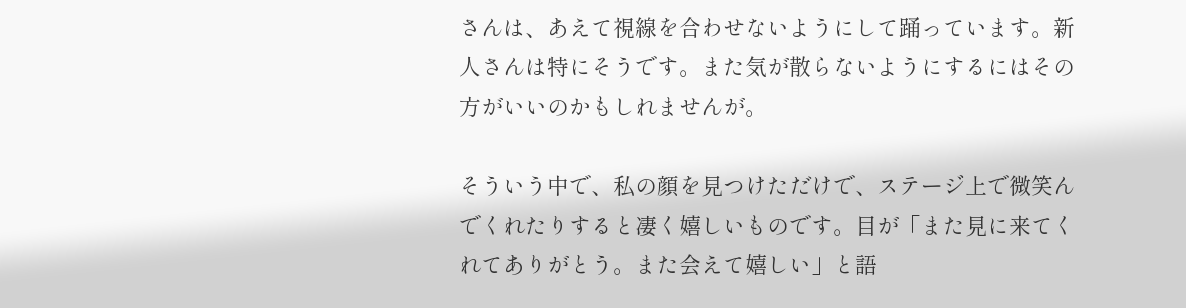さんは、あえて視線を合わせないようにして踊っています。新人さんは特にそうです。また気が散らないようにするにはその方がいいのかもしれませんが。

そういう中で、私の顔を見つけただけで、ステージ上で微笑んでくれたりすると凄く嬉しいものです。目が「また見に来てくれてありがとう。また会えて嬉しい」と語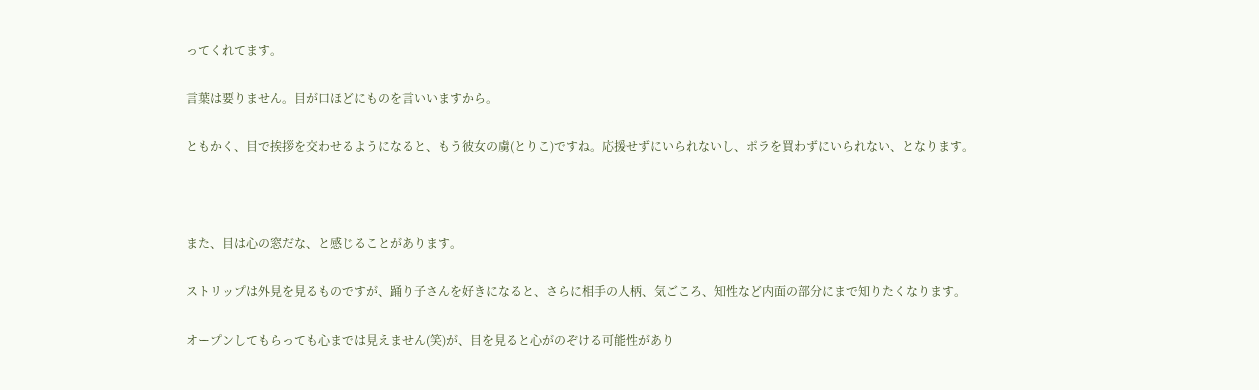ってくれてます。

言葉は要りません。目が口ほどにものを言いいますから。

ともかく、目で挨拶を交わせるようになると、もう彼女の虜(とりこ)ですね。応援せずにいられないし、ポラを買わずにいられない、となります。



また、目は心の窓だな、と感じることがあります。

ストリップは外見を見るものですが、踊り子さんを好きになると、さらに相手の人柄、気ごころ、知性など内面の部分にまで知りたくなります。

オープンしてもらっても心までは見えません(笑)が、目を見ると心がのぞける可能性があり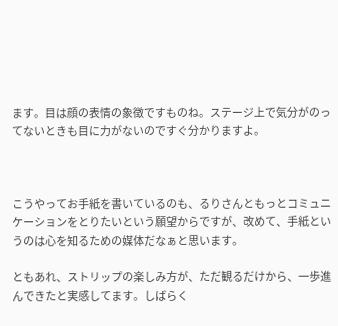ます。目は顔の表情の象徴ですものね。ステージ上で気分がのってないときも目に力がないのですぐ分かりますよ。



こうやってお手紙を書いているのも、るりさんともっとコミュニケーションをとりたいという願望からですが、改めて、手紙というのは心を知るための媒体だなぁと思います。

ともあれ、ストリップの楽しみ方が、ただ観るだけから、一歩進んできたと実感してます。しばらく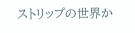ストリップの世界か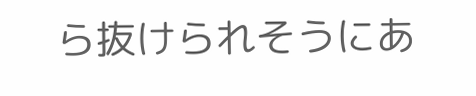ら抜けられそうにあ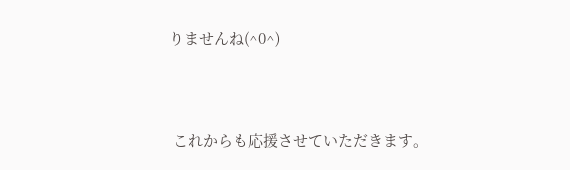りませんね(^0^)



 これからも応援させていただきます。